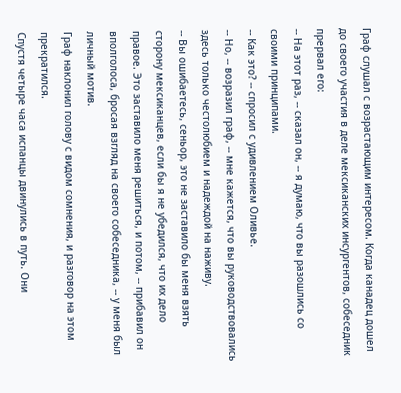Граф слушал с возрастающим интересом. Когда канадец дошел до своего участия в деле мексиканских инсургентов, собеседник прервал его:
-- На этот раз, -- сказал он, -- я думаю, что вы разошлись со своими принципами.
-- Как это? -- спросил с удивлением Оливье.
-- Но, -- возразил граф, -- мне кажется, что вы руководствовались здесь только честолюбием и надеждой на наживу.
-- Вы ошибаетесь, сеньор, это не заставило бы меня взять сторону мексиканцев, если бы я не убедился, что их дело правое. Это заставило меня решиться, и потом, -- прибавил он вполголоса, бросая взгляд на своего собеседника, -- у меня был личный мотив.
Граф наклонил голову с видом сомнения, и разговор на этом прекратился.
Спустя четыре часа испанцы двинулись в путь. Они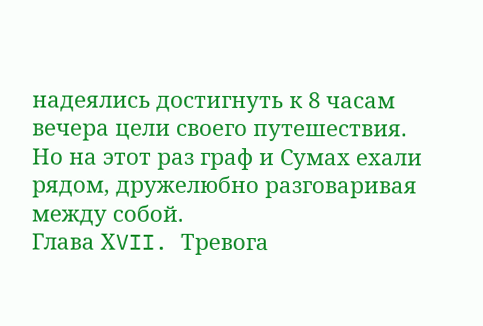надеялись достигнуть к 8 часам вечера цели своего путешествия.
Но на этот раз граф и Сумах ехали рядом, дружелюбно разговаривая между собой.
Глава ХVII. Тревога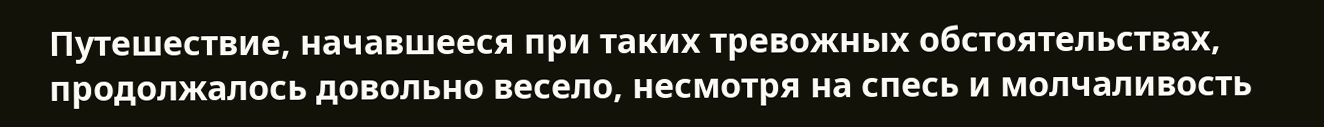Путешествие, начавшееся при таких тревожных обстоятельствах, продолжалось довольно весело, несмотря на спесь и молчаливость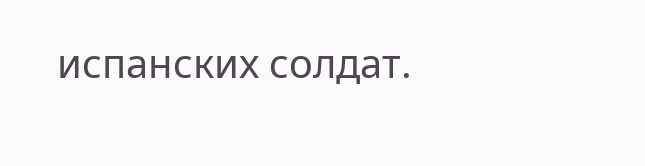испанских солдат.